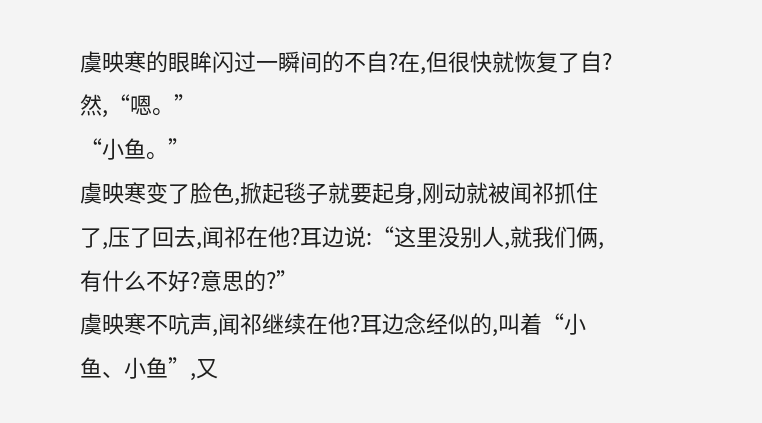虞映寒的眼眸闪过一瞬间的不自?在,但很快就恢复了自?然,“嗯。”
“小鱼。”
虞映寒变了脸色,掀起毯子就要起身,刚动就被闻祁抓住了,压了回去,闻祁在他?耳边说:“这里没别人,就我们俩,有什么不好?意思的?”
虞映寒不吭声,闻祁继续在他?耳边念经似的,叫着“小鱼、小鱼”,又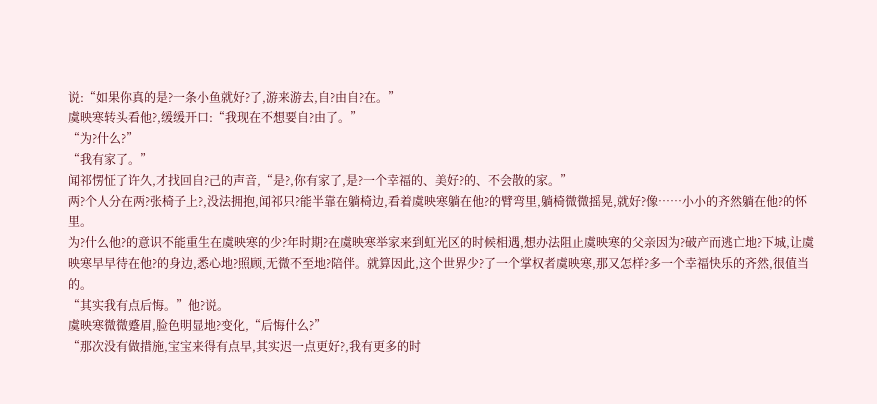说:“如果你真的是?一条小鱼就好?了,游来游去,自?由自?在。”
虞映寒转头看他?,缓缓开口:“我现在不想要自?由了。”
“为?什么?”
“我有家了。”
闻祁愣怔了许久,才找回自?己的声音,“是?,你有家了,是?一个幸福的、美好?的、不会散的家。”
两?个人分在两?张椅子上?,没法拥抱,闻祁只?能半靠在躺椅边,看着虞映寒躺在他?的臂弯里,躺椅微微摇晃,就好?像……小小的齐然躺在他?的怀里。
为?什么他?的意识不能重生在虞映寒的少?年时期?在虞映寒举家来到虹光区的时候相遇,想办法阻止虞映寒的父亲因为?破产而逃亡地?下城,让虞映寒早早待在他?的身边,悉心地?照顾,无微不至地?陪伴。就算因此,这个世界少?了一个掌权者虞映寒,那又怎样?多一个幸福快乐的齐然,很值当的。
“其实我有点后悔。”他?说。
虞映寒微微蹙眉,脸色明显地?变化,“后悔什么?”
“那次没有做措施,宝宝来得有点早,其实迟一点更好?,我有更多的时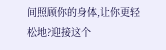间照顾你的身体,让你更轻松地?迎接这个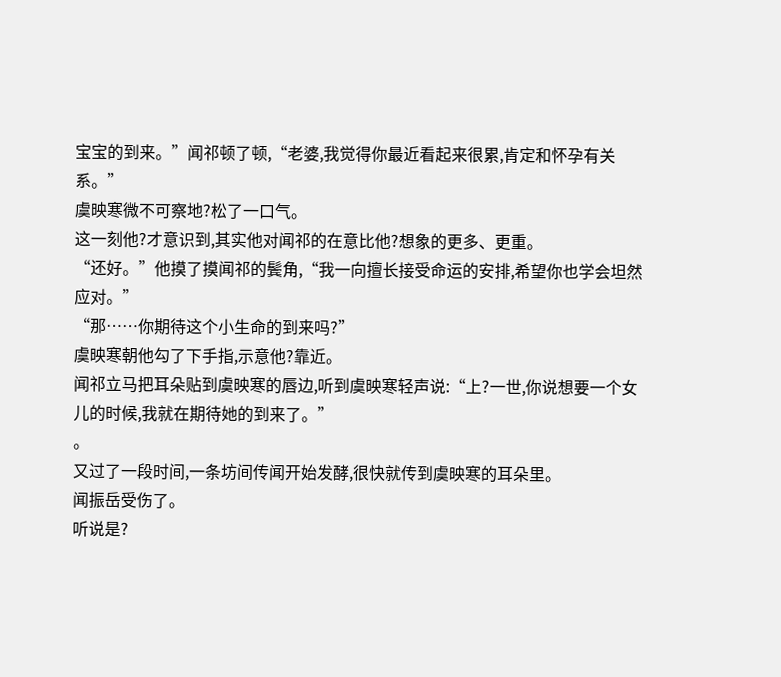宝宝的到来。”闻祁顿了顿,“老婆,我觉得你最近看起来很累,肯定和怀孕有关系。”
虞映寒微不可察地?松了一口气。
这一刻他?才意识到,其实他对闻祁的在意比他?想象的更多、更重。
“还好。”他摸了摸闻祁的鬓角,“我一向擅长接受命运的安排,希望你也学会坦然应对。”
“那……你期待这个小生命的到来吗?”
虞映寒朝他勾了下手指,示意他?靠近。
闻祁立马把耳朵贴到虞映寒的唇边,听到虞映寒轻声说:“上?一世,你说想要一个女儿的时候,我就在期待她的到来了。”
。
又过了一段时间,一条坊间传闻开始发酵,很快就传到虞映寒的耳朵里。
闻振岳受伤了。
听说是?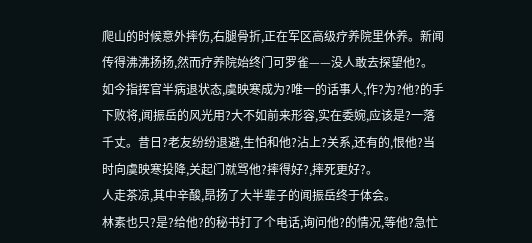爬山的时候意外摔伤,右腿骨折,正在军区高级疗养院里休养。新闻传得沸沸扬扬,然而疗养院始终门可罗雀——没人敢去探望他?。
如今指挥官半病退状态,虞映寒成为?唯一的话事人,作?为?他?的手下败将,闻振岳的风光用?大不如前来形容,实在委婉,应该是?一落千丈。昔日?老友纷纷退避,生怕和他?沾上?关系,还有的,恨他?当时向虞映寒投降,关起门就骂他?摔得好?,摔死更好?。
人走茶凉,其中辛酸,昂扬了大半辈子的闻振岳终于体会。
林素也只?是?给他?的秘书打了个电话,询问他?的情况,等他?急忙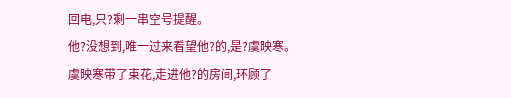回电,只?剩一串空号提醒。
他?没想到,唯一过来看望他?的,是?虞映寒。
虞映寒带了束花,走进他?的房间,环顾了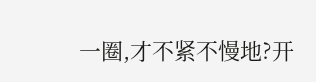一圈,才不紧不慢地?开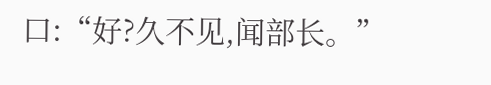口:“好?久不见,闻部长。”